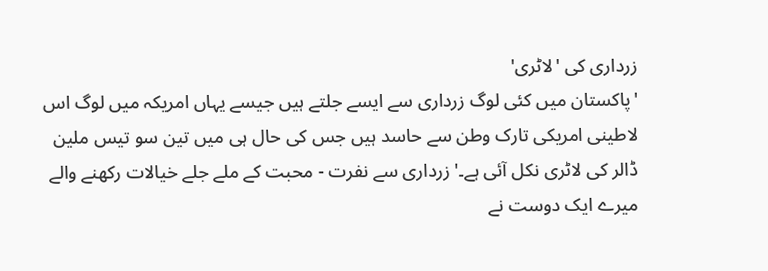زرداری کی 'لاٹری'
'پاکستان میں کئی لوگ زرداری سے ایسے جلتے ہیں جیسے یہاں امریکہ میں لوگ اس لاطینی امریکی تارک وطن سے حاسد ہیں جس کی حال ہی میں تین سو تیس ملین ڈالر کی لاٹری نکل آئی ہے۔' زرداری سے نفرت - محبت کے ملے جلے خیالات رکھنے والے میرے ایک دوست نے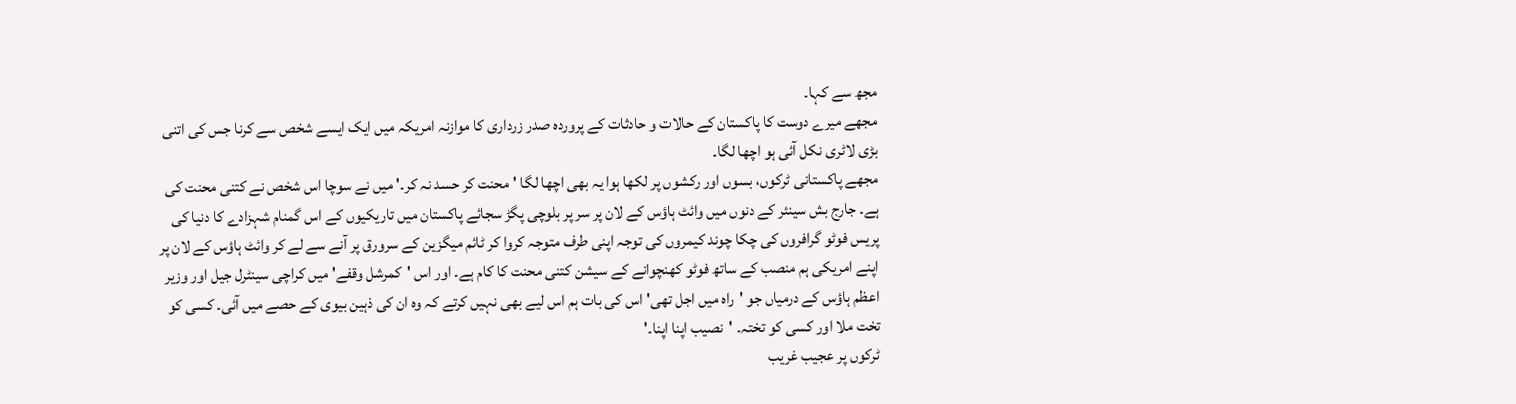مجھ سے کہا۔
مجھے میرے دوست کا پاکستان کے حالات و حادثات کے پروردہ صدر زرداری کا موازنہ امریکہ میں ایک ایسے شخص سے کرنا جس کی اتنی بڑی لاٹری نکل آئی ہو اچھا لگا۔
مجھے پاکستانی ٹرکوں، بسوں اور رکشوں پر لکھا ہوا یہ بھی اچھا لگا 'محنت کر حسد نہ کر۔' میں نے سوچا اس شخص نے کتنی محنت کی ہے۔ جارج بش سینئر کے دنوں میں وائٹ ہاؤس کے لان پر سر پر بلوچی پگڑ سجائے پاکستان میں تاریکیوں کے اس گمنام شہزادے کا دنیا کی پریس فوٹو گرافروں کی چکا چوند کیمروں کی توجہ اپنی طرف متوجہ کروا کر ٹائم میگزین کے سرورق پر آنے سے لے کر وائٹ ہاؤس کے لان پر اپنے امریکی ہم منصب کے ساتھ فوٹو کھنچوانے کے سیشن کتنی محنت کا کام ہے۔ اور اس 'کمرشل وقفے' میں کراچی سینٹرل جیل اور وزیر اعظم ہاؤس کے درمیاں جو 'راہ میں اجل تھی' اس کی بات ہم اس لیے بھی نہیں کرتے کہ وہ ان کی ذہین بیوی کے حصے میں آئی۔ کسی کو تخت ملا اور کسی کو تختہ۔ 'نصیب اپنا اپنا۔'
ٹرکوں پر عجیب غریب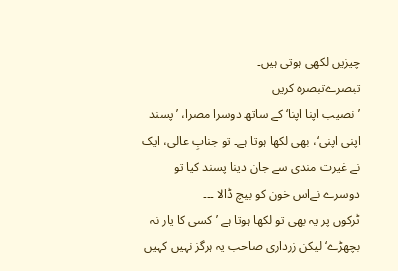چیزیں لکھی ہوتی ہیں۔
تبصرےتبصرہ کریں
’نصیب اپنا اپنا‘ کے ساتھ دوسرا مصرا، ’پسند اپنی اپنی‘، بھی لکھا ہوتا ہے۔ تو جنابِ عالی، ایک نے غیرت مندی سے جان دینا پسند کیا تو دوسرے نےاس خون کو بیچ ڈالا ۔۔۔
ٹرکوں پر يہ بھی تو لکھا ہوتا ہے ’کسی کا يار نہ بچھڑے‘ ليکن زرداری صاحب يہ ہرگز نہيں کہيں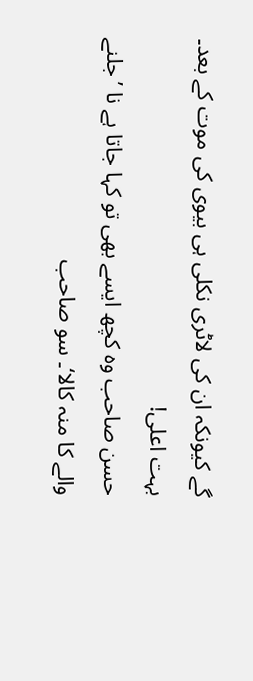گے کيونکہ ان کی لاٹری نکلی ہی بيوی کی موت کے بعد۔
بہت اعلی!
حسن صاحب وہ کچھ ايسے بھی تو کہا جاتا ہے نا ’جلنے والے کا منہ کالا‘۔ سو صاحب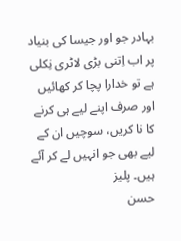بہادر جو اور جيسا کی بنياد پر اب اِتنی بڑی لاٹری نِکلی ہے تو خدارا پچا کر کھائيں اور صرف اپنے لیے ہی کرنے کا نا کريں، سوچيں ان کے لیے بھی جو انہيں لے کر آئے ہيں۔ پليز
حسن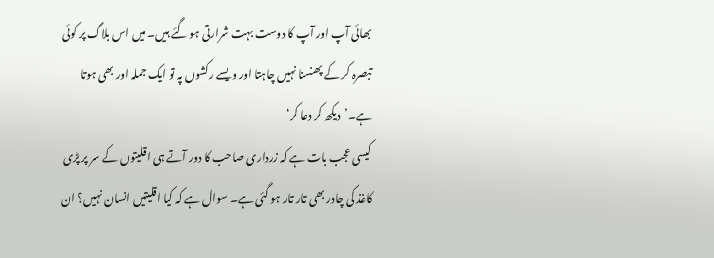بھائی آپ اور آپ کا دوست بہت شرارتی ہو گئے ہيں۔ ميں اس بلاگ پر کوئی تبصرہ کر کے پھنسنا نہيں چاہتا اور ويسے رکشوں پہ تو ايک جملہ اور بھی ہوتا ہے۔’ديکھ کر دعا کر‘
کیسی عجب بات ہے کہ زرداری صاحب کا دور آتے ہی اقلیتوں کے سر پر پڑی کاغذ کی چادر بھی تار تار ہو گئی ہے۔ سوال ہے کہ کیا اقلیتیں انسان نہیں؟ ان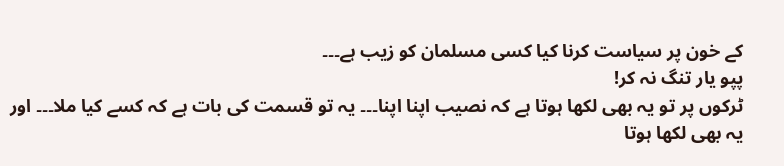کے خون پر سیاست کرنا کیا کسی مسلمان کو زیب ہے۔۔۔
پپو يار تنگ نہ کر!
ٹرکوں پر تو یہ بھی لکھا ہوتا ہے کہ نصیب اپنا اپنا۔۔۔ یہ تو قسمت کی بات ہے کہ کسے کیا ملا۔۔۔ اور یہ بھی لکھا ہوتا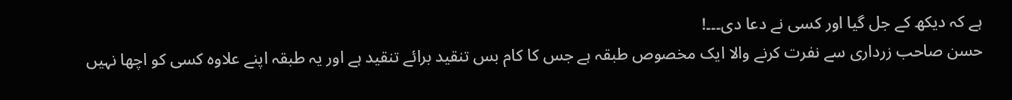ہے کہ دیکھ کے جل گیا اور کسی نے دعا دی۔۔۔!
حسن صاحب زرداری سے نفرت کرنے والا ايک مخصوص طبقہ ہے جس کا کام بس تنقيد برائے تنقيد ہے اور يہ طبقہ اپنے علاوہ کسی کو اچھا نہيں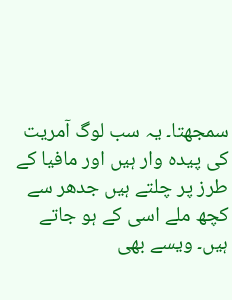سمجھتا۔ يہ سب لوگ آمريت کی پيدہ وار ہيں اور مافيا کے طرز پر چلتے ہيں جدھر سے کچھ ملے اسی کے ہو جاتے ہيں۔ ويسے بھی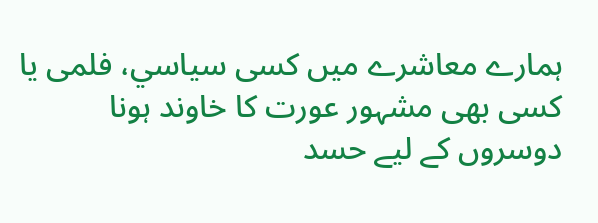ہمارے معاشرے ميں کسی سياسي، فلمی يا کسی بھی مشہور عورت کا خاوند ہونا دوسروں کے ليے حسد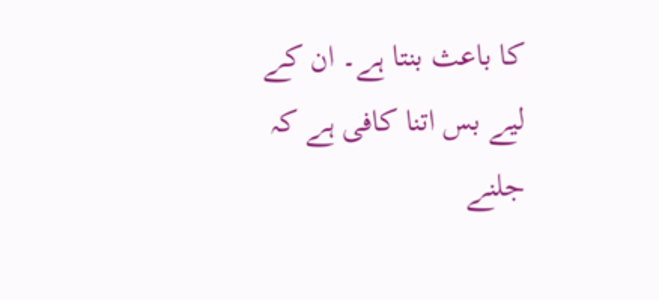کا باعث بنتا ہے۔ ان کے ليے بس اتنا کافی ہے کہ جلنے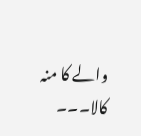والے کا منہ کالا۔۔۔